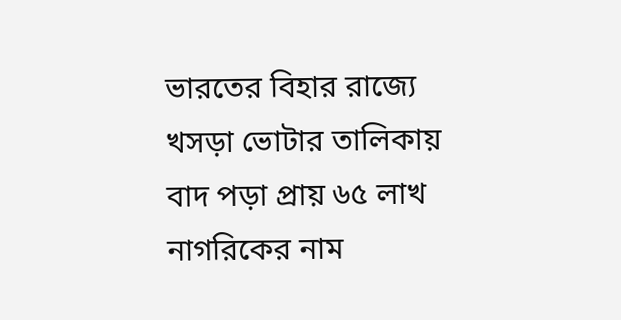ভারতের বিহার রাজ্যে খসড়া ভোটার তালিকায় বাদ পড়া প্রায় ৬৫ লাখ নাগরিকের নাম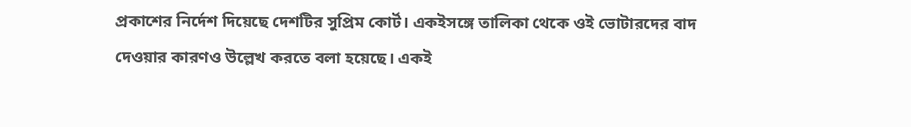প্রকাশের নির্দেশ দিয়েছে দেশটির সুপ্রিম কোর্ট। একইসঙ্গে তালিকা থেকে ওই ভোটারদের বাদ দেওয়ার কারণও উল্লেখ করতে বলা হয়েছে। একই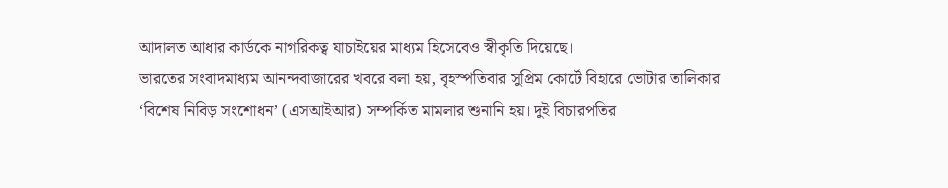আদালত আধার কার্ডকে নাগরিকত্ব যাচাইয়ের মাধ্যম হিসেবেও স্বীকৃতি দিয়েছে।
ভারতের সংবাদমাধ্যম আনন্দবাজারের খবরে বলা হয়, বৃহস্পতিবার সুপ্রিম কোর্টে বিহারে ভোটার তালিকার ‘বিশেষ নিবিড় সংশোধন’ (এসআইআর) সম্পর্কিত মামলার শুনানি হয়। দুই বিচারপতির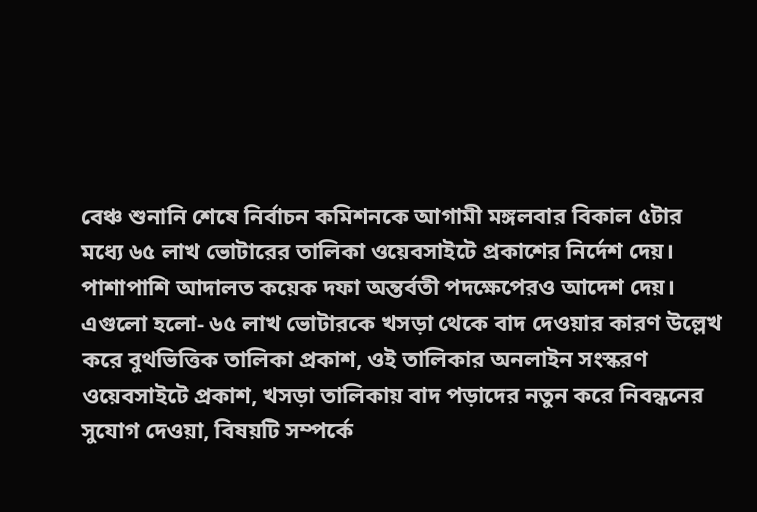বেঞ্চ শুনানি শেষে নির্বাচন কমিশনকে আগামী মঙ্গলবার বিকাল ৫টার মধ্যে ৬৫ লাখ ভোটারের তালিকা ওয়েবসাইটে প্রকাশের নির্দেশ দেয়।
পাশাপাশি আদালত কয়েক দফা অন্তর্বতী পদক্ষেপেরও আদেশ দেয়। এগুলো হলো- ৬৫ লাখ ভোটারকে খসড়া থেকে বাদ দেওয়ার কারণ উল্লেখ করে বুথভিত্তিক তালিকা প্রকাশ, ওই তালিকার অনলাইন সংস্করণ ওয়েবসাইটে প্রকাশ, খসড়া তালিকায় বাদ পড়াদের নতুন করে নিবন্ধনের সুযোগ দেওয়া, বিষয়টি সম্পর্কে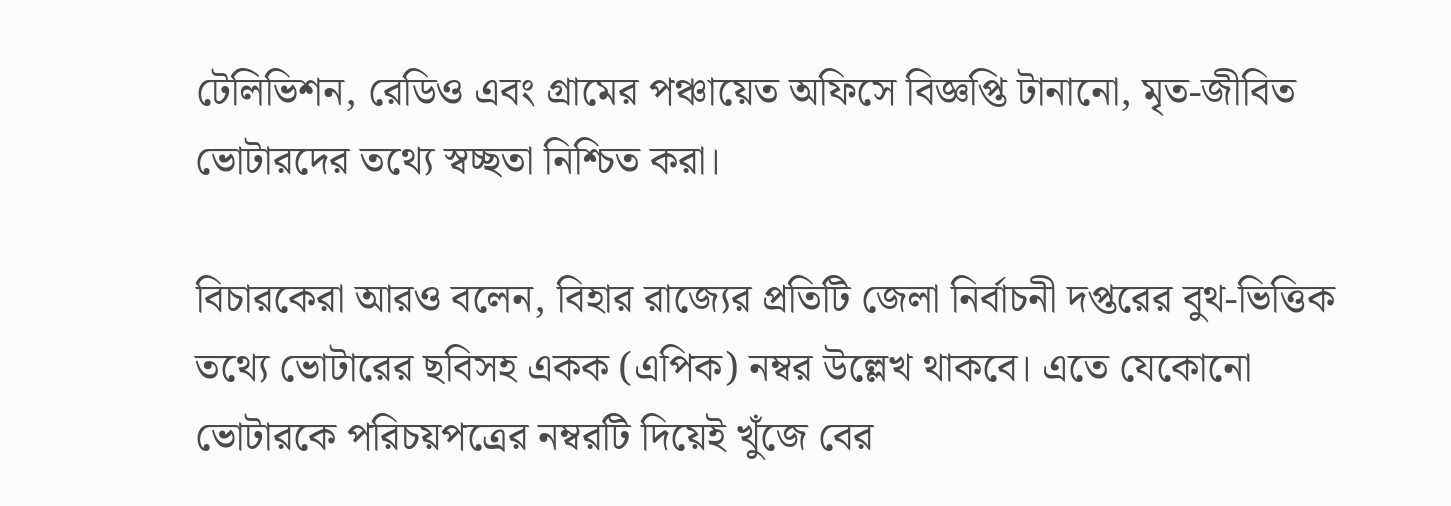টেলিভিশন, রেডিও এবং গ্রামের পঞ্চায়েত অফিসে বিজ্ঞপ্তি টানানো, মৃত-জীবিত ভোটারদের তথ্যে স্বচ্ছতা নিশ্চিত করা।

বিচারকেরা আরও বলেন, বিহার রাজ্যের প্রতিটি জেলা নির্বাচনী দপ্তরের বুথ-ভিত্তিক তথ্যে ভোটারের ছবিসহ একক (এপিক) নম্বর উল্লেখ থাকবে। এতে যেকোনো ভোটারকে পরিচয়পত্রের নম্বরটি দিয়েই খুঁজে বের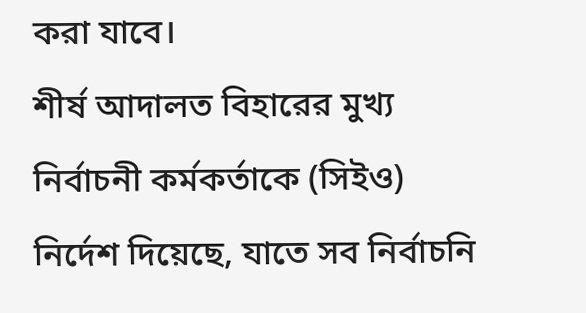করা যাবে।
শীর্ষ আদালত বিহারের মুখ্য নির্বাচনী কর্মকর্তাকে (সিইও) নির্দেশ দিয়েছে, যাতে সব নির্বাচনি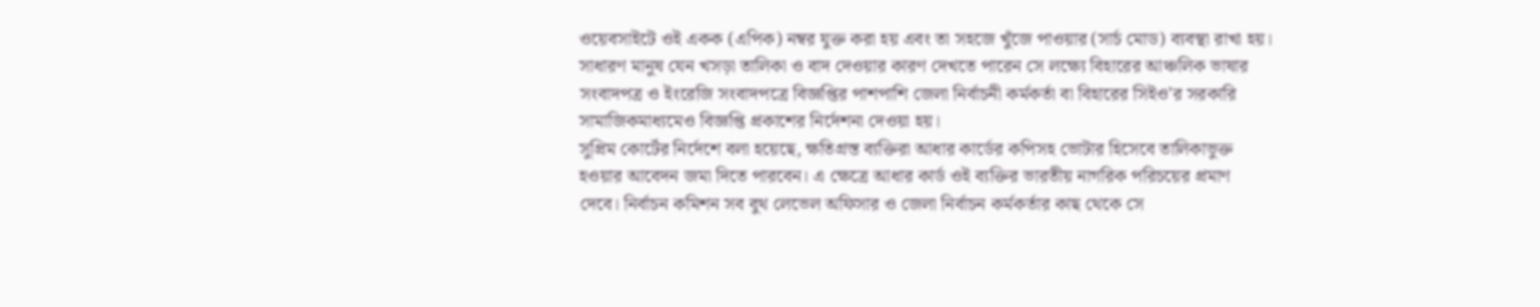ওয়েবসাইটে ওই একক (এপিক) নম্বর যুক্ত করা হয় এবং তা সহজে খুঁজে পাওয়ার (সার্চ মোড) ব্যবস্থা রাখা হয়।
সাধারণ মানুষ যেন খসড়া তালিকা ও বাদ দেওয়ার কারণ দেখতে পারেন সে লক্ষ্যে বিহারের আঞ্চলিক ভাষার সংবাদপত্র ও ইংরেজি সংবাদপত্রে বিজ্ঞপ্তির পাশপাশি জেলা নির্বাচনী কর্মকর্তা বা বিহারের সিইও’র সরকারি সামাজিকমাধ্যমেও বিজ্ঞপ্তি প্রকাশের নির্দেশনা দেওয়া হয়।
সুপ্রিম কোর্টের নির্দেশে বলা হয়েছে, ক্ষতিগ্রস্ত ব্যক্তিরা আধার কার্ডের কপিসহ ভোটার হিসেবে তালিকাভুক্ত হওয়ার আবেদন জমা দিতে পারবেন। এ ক্ষেত্রে আধার কার্ড ওই ব্যক্তির ভারতীয় নাগরিক পরিচয়ের প্রমাণ দেবে। নির্বাচন কমিশন সব বুথ লেভেল অফিসার ও জেলা নির্বাচন কর্মকর্তার কাছ থেকে সে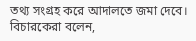তথ্য সংগ্রহ করে আদালতে জমা দেবে।
বিচারকেরা বলেন,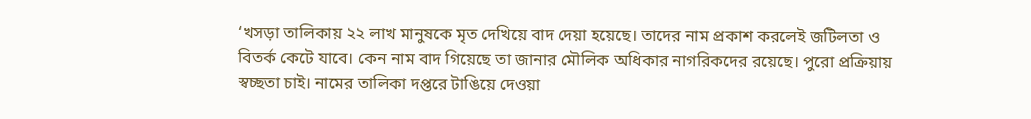‘খসড়া তালিকায় ২২ লাখ মানুষকে মৃত দেখিয়ে বাদ দেয়া হয়েছে। তাদের নাম প্রকাশ করলেই জটিলতা ও বিতর্ক কেটে যাবে। কেন নাম বাদ গিয়েছে তা জানার মৌলিক অধিকার নাগরিকদের রয়েছে। পুরো প্রক্রিয়ায় স্বচ্ছতা চাই। নামের তালিকা দপ্তরে টাঙিয়ে দেওয়া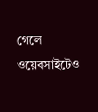গেলে ওয়েবসাইটেও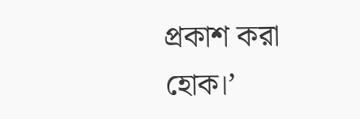প্রকাশ করা হোক।’